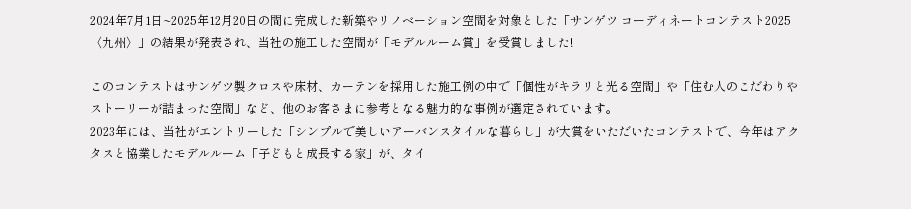2024年7月1日~2025年12月20日の間に完成した新築やリノベーション空間を対象とした「サンゲツ コーディネートコンテスト2025〈九州〉」の結果が発表され、当社の施工した空間が「モデルルーム賞」を受賞しました!

このコンテストはサンゲツ製クロスや床材、カーテンを採用した施工例の中で「個性がキラリと光る空間」や「住む人のこだわりやストーリーが詰まった空間」など、他のお客さまに参考となる魅力的な事例が選定されています。
2023年には、当社がエントリーした「シンプルで美しいアーバンスタイルな暮らし」が大賞をいただいたコンテストで、今年はアクタスと協業したモデルルーム「子どもと成長する家」が、タイ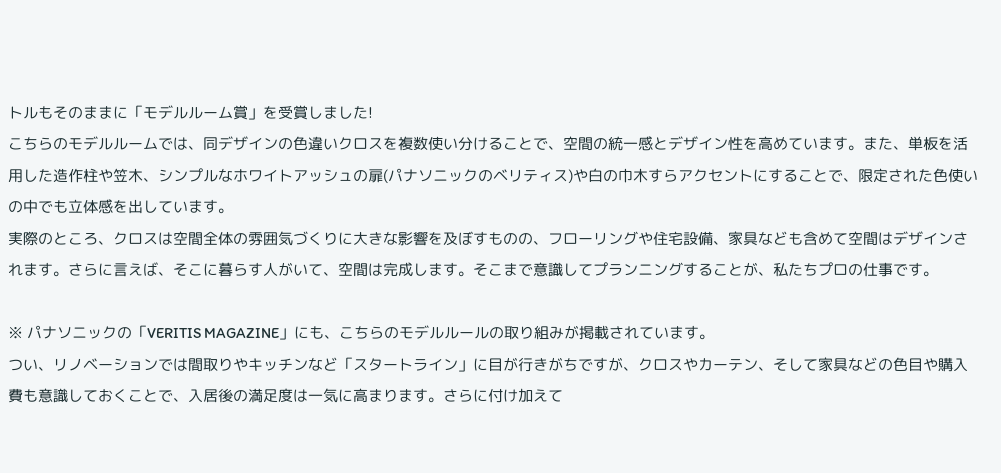トルもそのままに「モデルルーム賞」を受賞しました!
こちらのモデルルームでは、同デザインの色違いクロスを複数使い分けることで、空間の統一感とデザイン性を高めています。また、単板を活用した造作柱や笠木、シンプルなホワイトアッシュの扉(パナソニックのベリティス)や白の巾木すらアクセントにすることで、限定された色使いの中でも立体感を出しています。
実際のところ、クロスは空間全体の雰囲気づくりに大きな影響を及ぼすものの、フローリングや住宅設備、家具なども含めて空間はデザインされます。さらに言えば、そこに暮らす人がいて、空間は完成します。そこまで意識してプランニングすることが、私たちプロの仕事です。

※ パナソニックの「VERITIS MAGAZINE」にも、こちらのモデルルールの取り組みが掲載されています。
つい、リノベーションでは間取りやキッチンなど「スタートライン」に目が行きがちですが、クロスやカーテン、そして家具などの色目や購入費も意識しておくことで、入居後の満足度は一気に高まります。さらに付け加えて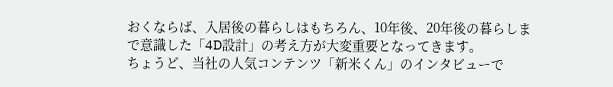おくならば、入居後の暮らしはもちろん、10年後、20年後の暮らしまで意識した「4D設計」の考え方が大変重要となってきます。
ちょうど、当社の人気コンテンツ「新米くん」のインタビューで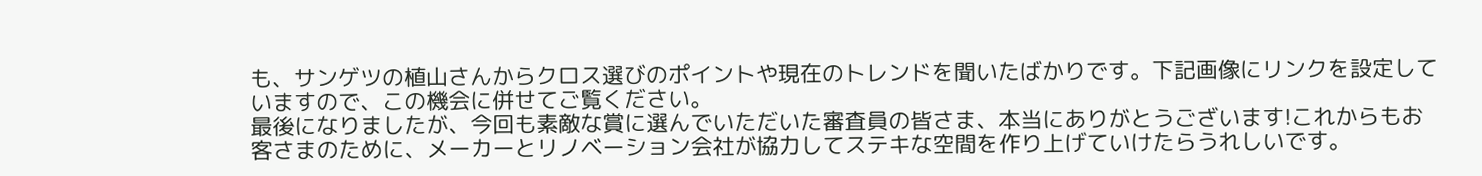も、サンゲツの植山さんからクロス選びのポイントや現在のトレンドを聞いたばかりです。下記画像にリンクを設定していますので、この機会に併せてご覧ください。
最後になりましたが、今回も素敵な賞に選んでいただいた審査員の皆さま、本当にありがとうございます!これからもお客さまのために、メーカーとリノベーション会社が協力してステキな空間を作り上げていけたらうれしいです。